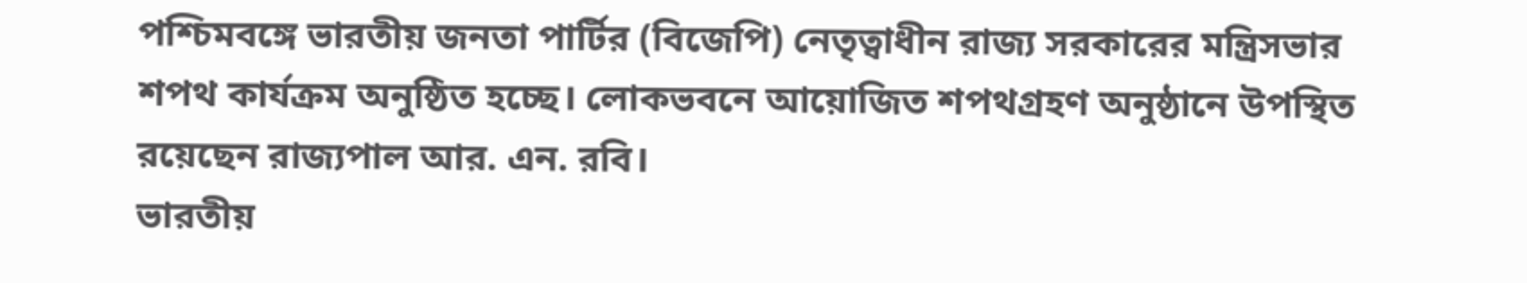পশ্চিমবঙ্গে ভারতীয় জনতা পার্টির (বিজেপি) নেতৃত্বাধীন রাজ্য সরকারের মন্ত্রিসভার শপথ কার্যক্রম অনুষ্ঠিত হচ্ছে। লোকভবনে আয়োজিত শপথগ্রহণ অনুষ্ঠানে উপস্থিত রয়েছেন রাজ্যপাল আর. এন. রবি।
ভারতীয়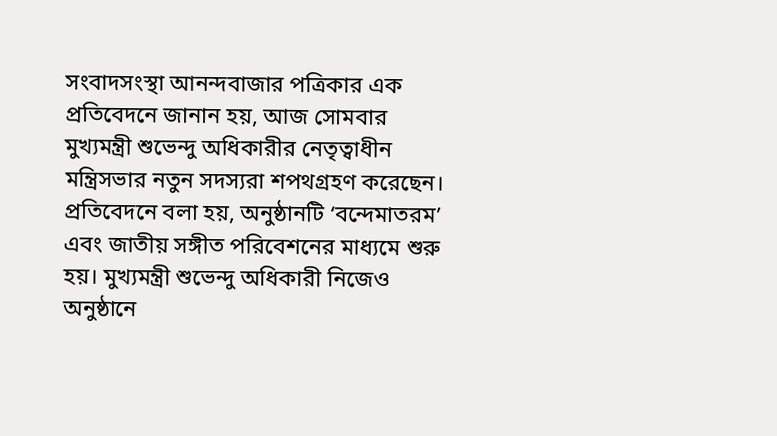সংবাদসংস্থা আনন্দবাজার পত্রিকার এক প্রতিবেদনে জানান হয়, আজ সোমবার মুখ্যমন্ত্রী শুভেন্দু অধিকারীর নেতৃত্বাধীন মন্ত্রিসভার নতুন সদস্যরা শপথগ্রহণ করেছেন।
প্রতিবেদনে বলা হয়, অনুষ্ঠানটি ‘বন্দেমাতরম’ এবং জাতীয় সঙ্গীত পরিবেশনের মাধ্যমে শুরু হয়। মুখ্যমন্ত্রী শুভেন্দু অধিকারী নিজেও অনুষ্ঠানে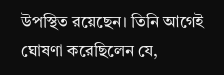উপস্থিত রয়েছেন। তিনি আগেই ঘোষণা করেছিলেন যে,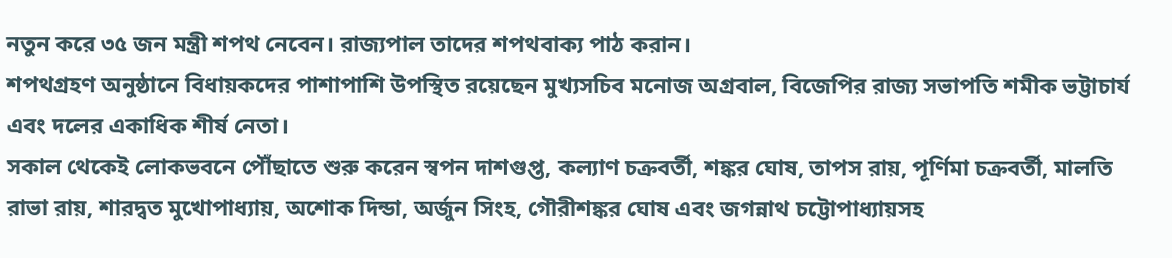নতুন করে ৩৫ জন মন্ত্রী শপথ নেবেন। রাজ্যপাল তাদের শপথবাক্য পাঠ করান।
শপথগ্রহণ অনুষ্ঠানে বিধায়কদের পাশাপাশি উপস্থিত রয়েছেন মুখ্যসচিব মনোজ অগ্রবাল, বিজেপির রাজ্য সভাপতি শমীক ভট্টাচার্য এবং দলের একাধিক শীর্ষ নেতা।
সকাল থেকেই লোকভবনে পৌঁছাতে শুরু করেন স্বপন দাশগুপ্ত, কল্যাণ চক্রবর্তী, শঙ্কর ঘোষ, তাপস রায়, পূর্ণিমা চক্রবর্তী, মালতি রাভা রায়, শারদ্বত মুখোপাধ্যায়, অশোক দিন্ডা, অর্জুন সিংহ, গৌরীশঙ্কর ঘোষ এবং জগন্নাথ চট্টোপাধ্যায়সহ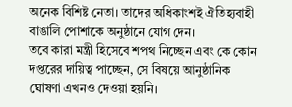অনেক বিশিষ্ট নেতা। তাদের অধিকাংশই ঐতিহ্যবাহী বাঙালি পোশাকে অনুষ্ঠানে যোগ দেন।
তবে কারা মন্ত্রী হিসেবে শপথ নিচ্ছেন এবং কে কোন দপ্তরের দায়িত্ব পাচ্ছেন, সে বিষয়ে আনুষ্ঠানিক ঘোষণা এখনও দেওয়া হয়নি।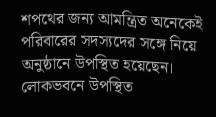শপথের জন্য আমন্ত্রিত অনেকেই পরিবারের সদস্যদের সঙ্গে নিয়ে অনুষ্ঠানে উপস্থিত হয়েছেন।
লোকভবনে উপস্থিত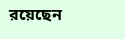রয়েছেন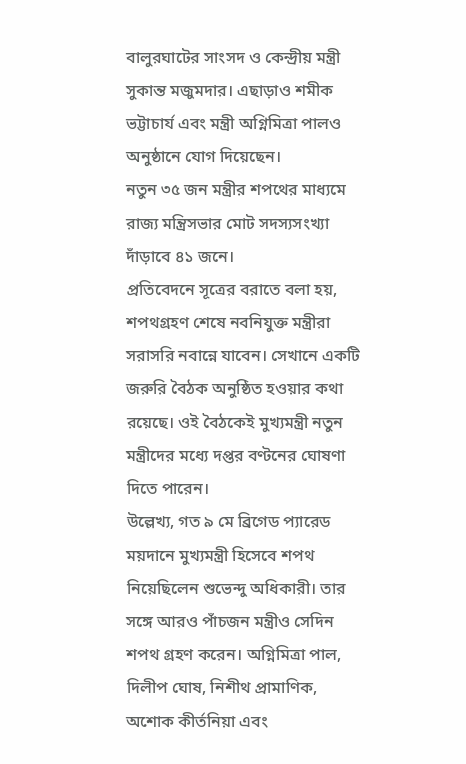বালুরঘাটের সাংসদ ও কেন্দ্রীয় মন্ত্রী সুকান্ত মজুমদার। এছাড়াও শমীক ভট্টাচার্য এবং মন্ত্রী অগ্নিমিত্রা পালও অনুষ্ঠানে যোগ দিয়েছেন।
নতুন ৩৫ জন মন্ত্রীর শপথের মাধ্যমে রাজ্য মন্ত্রিসভার মোট সদস্যসংখ্যা দাঁড়াবে ৪১ জনে।
প্রতিবেদনে সূত্রের বরাতে বলা হয়, শপথগ্রহণ শেষে নবনিযুক্ত মন্ত্রীরা সরাসরি নবান্নে যাবেন। সেখানে একটি জরুরি বৈঠক অনুষ্ঠিত হওয়ার কথা রয়েছে। ওই বৈঠকেই মুখ্যমন্ত্রী নতুন মন্ত্রীদের মধ্যে দপ্তর বণ্টনের ঘোষণা দিতে পারেন।
উল্লেখ্য, গত ৯ মে ব্রিগেড প্যারেড ময়দানে মুখ্যমন্ত্রী হিসেবে শপথ নিয়েছিলেন শুভেন্দু অধিকারী। তার সঙ্গে আরও পাঁচজন মন্ত্রীও সেদিন শপথ গ্রহণ করেন। অগ্নিমিত্রা পাল, দিলীপ ঘোষ, নিশীথ প্রামাণিক, অশোক কীর্তনিয়া এবং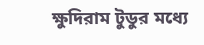ক্ষুদিরাম টুডুর মধ্যে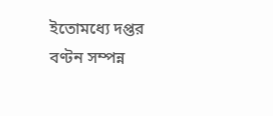ইতোমধ্যে দপ্তর বণ্টন সম্পন্ন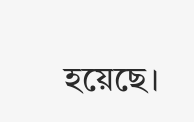হয়েছে।